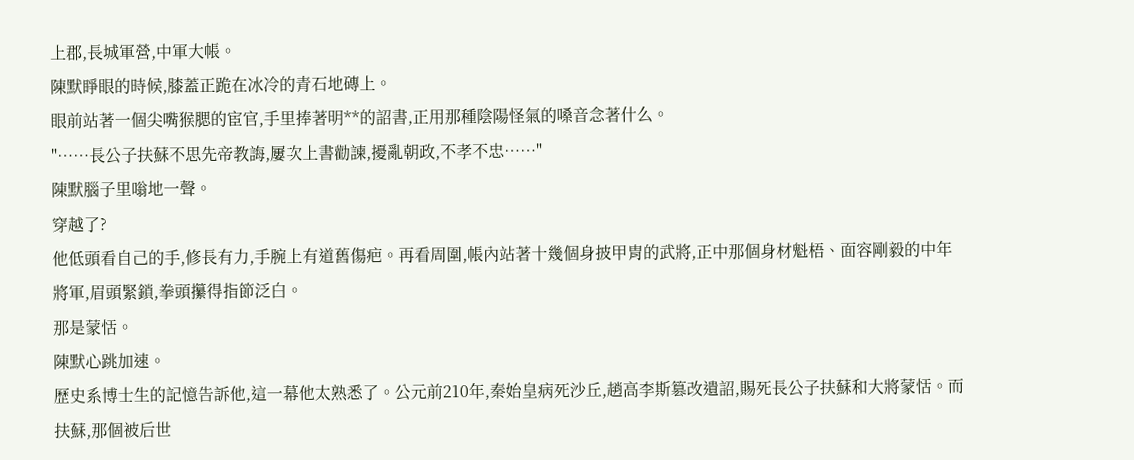上郡,長城軍營,中軍大帳。
陳默睜眼的時候,膝蓋正跪在冰冷的青石地磚上。
眼前站著一個尖嘴猴腮的宦官,手里捧著明**的詔書,正用那種陰陽怪氣的嗓音念著什么。
"……長公子扶蘇不思先帝教誨,屢次上書勸諫,擾亂朝政,不孝不忠……"
陳默腦子里嗡地一聲。
穿越了?
他低頭看自己的手,修長有力,手腕上有道舊傷疤。再看周圍,帳內站著十幾個身披甲胄的武將,正中那個身材魁梧、面容剛毅的中年將軍,眉頭緊鎖,拳頭攥得指節泛白。
那是蒙恬。
陳默心跳加速。
歷史系博士生的記憶告訴他,這一幕他太熟悉了。公元前210年,秦始皇病死沙丘,趙高李斯篡改遺詔,賜死長公子扶蘇和大將蒙恬。而扶蘇,那個被后世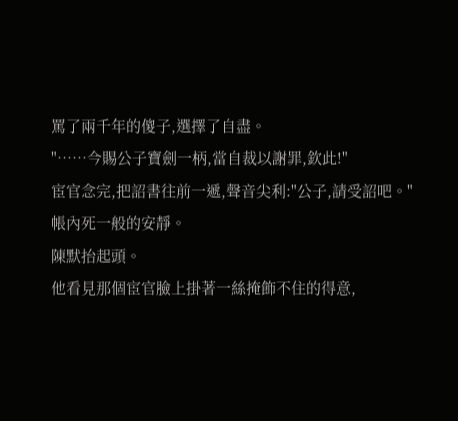罵了兩千年的傻子,選擇了自盡。
"……今賜公子寶劍一柄,當自裁以謝罪,欽此!"
宦官念完,把詔書往前一遞,聲音尖利:"公子,請受詔吧。"
帳內死一般的安靜。
陳默抬起頭。
他看見那個宦官臉上掛著一絲掩飾不住的得意,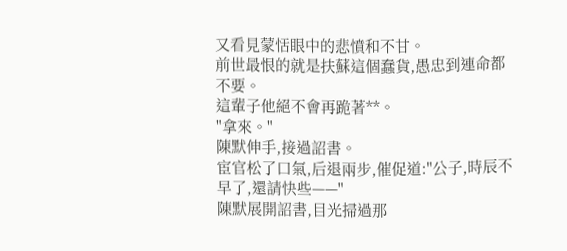又看見蒙恬眼中的悲憤和不甘。
前世最恨的就是扶蘇這個蠢貨,愚忠到連命都不要。
這輩子他絕不會再跪著**。
"拿來。"
陳默伸手,接過詔書。
宦官松了口氣,后退兩步,催促道:"公子,時辰不早了,還請快些——"
陳默展開詔書,目光掃過那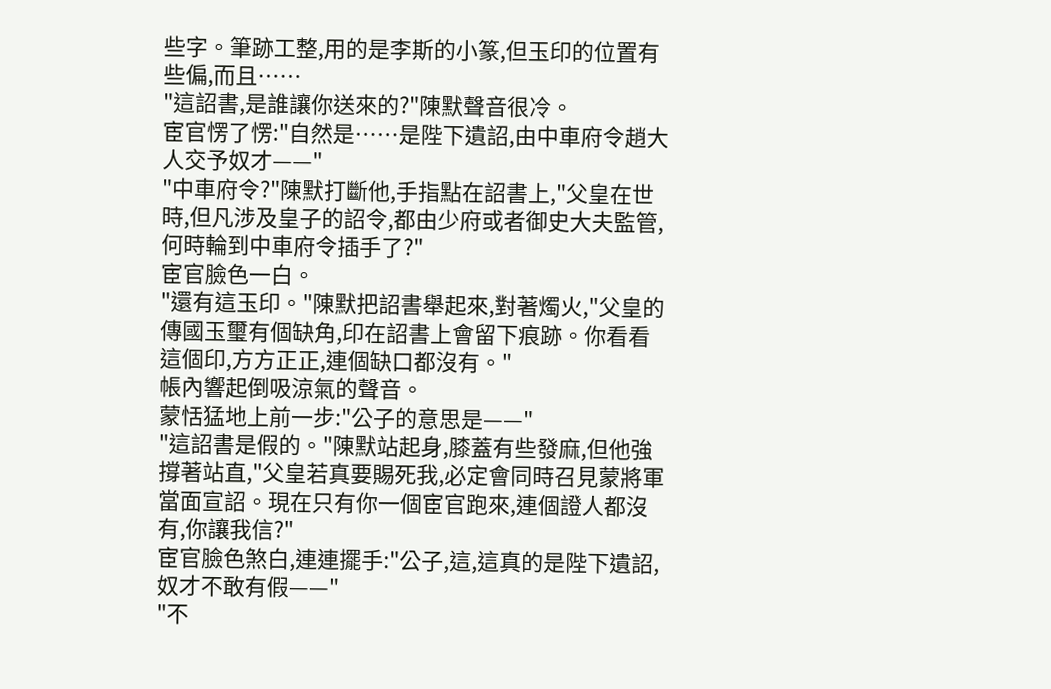些字。筆跡工整,用的是李斯的小篆,但玉印的位置有些偏,而且……
"這詔書,是誰讓你送來的?"陳默聲音很冷。
宦官愣了愣:"自然是……是陛下遺詔,由中車府令趙大人交予奴才——"
"中車府令?"陳默打斷他,手指點在詔書上,"父皇在世時,但凡涉及皇子的詔令,都由少府或者御史大夫監管,何時輪到中車府令插手了?"
宦官臉色一白。
"還有這玉印。"陳默把詔書舉起來,對著燭火,"父皇的傳國玉璽有個缺角,印在詔書上會留下痕跡。你看看這個印,方方正正,連個缺口都沒有。"
帳內響起倒吸涼氣的聲音。
蒙恬猛地上前一步:"公子的意思是——"
"這詔書是假的。"陳默站起身,膝蓋有些發麻,但他強撐著站直,"父皇若真要賜死我,必定會同時召見蒙將軍當面宣詔。現在只有你一個宦官跑來,連個證人都沒有,你讓我信?"
宦官臉色煞白,連連擺手:"公子,這,這真的是陛下遺詔,奴才不敢有假——"
"不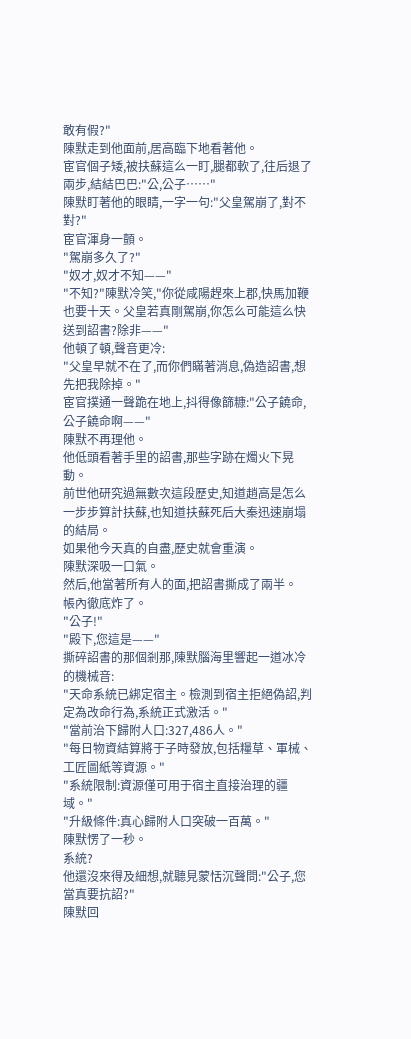敢有假?"
陳默走到他面前,居高臨下地看著他。
宦官個子矮,被扶蘇這么一盯,腿都軟了,往后退了兩步,結結巴巴:"公,公子……"
陳默盯著他的眼睛,一字一句:"父皇駕崩了,對不對?"
宦官渾身一顫。
"駕崩多久了?"
"奴才,奴才不知——"
"不知?"陳默冷笑,"你從咸陽趕來上郡,快馬加鞭也要十天。父皇若真剛駕崩,你怎么可能這么快送到詔書?除非——"
他頓了頓,聲音更冷:
"父皇早就不在了,而你們瞞著消息,偽造詔書,想先把我除掉。"
宦官撲通一聲跪在地上,抖得像篩糠:"公子饒命,公子饒命啊——"
陳默不再理他。
他低頭看著手里的詔書,那些字跡在燭火下晃動。
前世他研究過無數次這段歷史,知道趙高是怎么一步步算計扶蘇,也知道扶蘇死后大秦迅速崩塌的結局。
如果他今天真的自盡,歷史就會重演。
陳默深吸一口氣。
然后,他當著所有人的面,把詔書撕成了兩半。
帳內徹底炸了。
"公子!"
"殿下,您這是——"
撕碎詔書的那個剎那,陳默腦海里響起一道冰冷的機械音:
"天命系統已綁定宿主。檢測到宿主拒絕偽詔,判定為改命行為,系統正式激活。"
"當前治下歸附人口:327,486人。"
"每日物資結算將于子時發放,包括糧草、軍械、工匠圖紙等資源。"
"系統限制:資源僅可用于宿主直接治理的疆域。"
"升級條件:真心歸附人口突破一百萬。"
陳默愣了一秒。
系統?
他還沒來得及細想,就聽見蒙恬沉聲問:"公子,您當真要抗詔?"
陳默回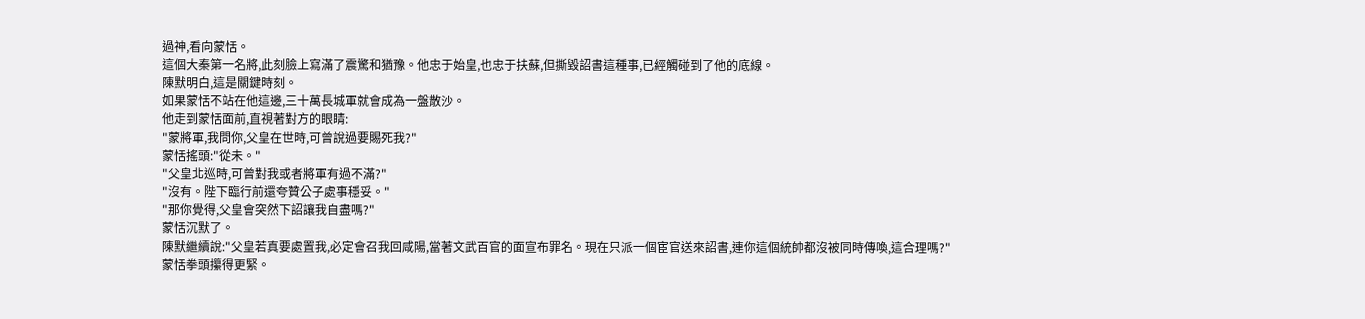過神,看向蒙恬。
這個大秦第一名將,此刻臉上寫滿了震驚和猶豫。他忠于始皇,也忠于扶蘇,但撕毀詔書這種事,已經觸碰到了他的底線。
陳默明白,這是關鍵時刻。
如果蒙恬不站在他這邊,三十萬長城軍就會成為一盤散沙。
他走到蒙恬面前,直視著對方的眼睛:
"蒙將軍,我問你,父皇在世時,可曾說過要賜死我?"
蒙恬搖頭:"從未。"
"父皇北巡時,可曾對我或者將軍有過不滿?"
"沒有。陛下臨行前還夸贊公子處事穩妥。"
"那你覺得,父皇會突然下詔讓我自盡嗎?"
蒙恬沉默了。
陳默繼續說:"父皇若真要處置我,必定會召我回咸陽,當著文武百官的面宣布罪名。現在只派一個宦官送來詔書,連你這個統帥都沒被同時傳喚,這合理嗎?"
蒙恬拳頭攥得更緊。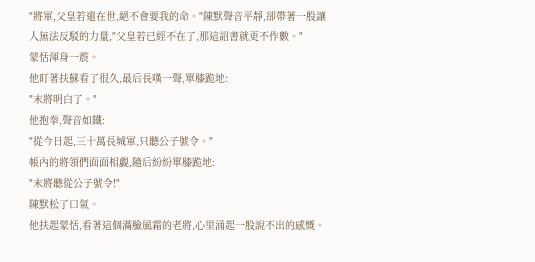"將軍,父皇若還在世,絕不會要我的命。"陳默聲音平靜,卻帶著一股讓人無法反駁的力量,"父皇若已經不在了,那這詔書就更不作數。"
蒙恬渾身一震。
他盯著扶蘇看了很久,最后長嘆一聲,單膝跪地:
"末將明白了。"
他抱拳,聲音如鐵:
"從今日起,三十萬長城軍,只聽公子號令。"
帳內的將領們面面相覷,隨后紛紛單膝跪地:
"末將聽從公子號令!"
陳默松了口氣。
他扶起蒙恬,看著這個滿臉風霜的老將,心里涌起一股說不出的感慨。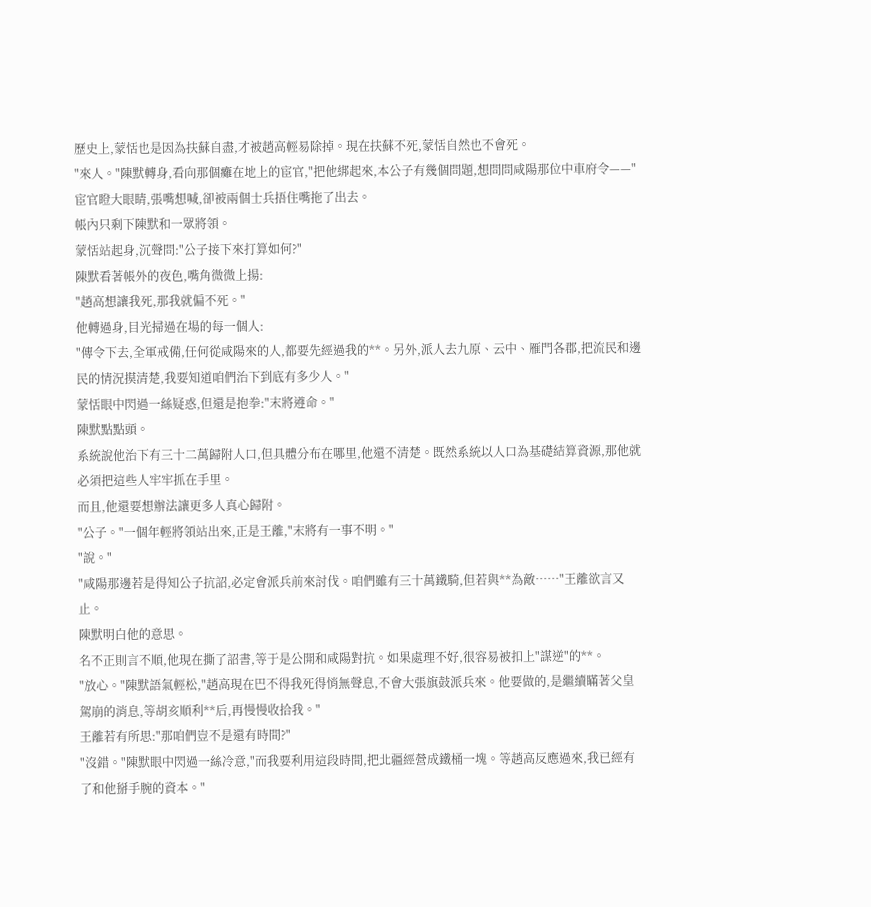歷史上,蒙恬也是因為扶蘇自盡,才被趙高輕易除掉。現在扶蘇不死,蒙恬自然也不會死。
"來人。"陳默轉身,看向那個癱在地上的宦官,"把他綁起來,本公子有幾個問題,想問問咸陽那位中車府令——"
宦官瞪大眼睛,張嘴想喊,卻被兩個士兵捂住嘴拖了出去。
帳內只剩下陳默和一眾將領。
蒙恬站起身,沉聲問:"公子接下來打算如何?"
陳默看著帳外的夜色,嘴角微微上揚:
"趙高想讓我死,那我就偏不死。"
他轉過身,目光掃過在場的每一個人:
"傳令下去,全軍戒備,任何從咸陽來的人,都要先經過我的**。另外,派人去九原、云中、雁門各郡,把流民和邊民的情況摸清楚,我要知道咱們治下到底有多少人。"
蒙恬眼中閃過一絲疑惑,但還是抱拳:"末將遵命。"
陳默點點頭。
系統說他治下有三十二萬歸附人口,但具體分布在哪里,他還不清楚。既然系統以人口為基礎結算資源,那他就必須把這些人牢牢抓在手里。
而且,他還要想辦法讓更多人真心歸附。
"公子。"一個年輕將領站出來,正是王離,"末將有一事不明。"
"說。"
"咸陽那邊若是得知公子抗詔,必定會派兵前來討伐。咱們雖有三十萬鐵騎,但若與**為敵……"王離欲言又止。
陳默明白他的意思。
名不正則言不順,他現在撕了詔書,等于是公開和咸陽對抗。如果處理不好,很容易被扣上"謀逆"的**。
"放心。"陳默語氣輕松,"趙高現在巴不得我死得悄無聲息,不會大張旗鼓派兵來。他要做的,是繼續瞞著父皇駕崩的消息,等胡亥順利**后,再慢慢收拾我。"
王離若有所思:"那咱們豈不是還有時間?"
"沒錯。"陳默眼中閃過一絲冷意,"而我要利用這段時間,把北疆經營成鐵桶一塊。等趙高反應過來,我已經有了和他掰手腕的資本。"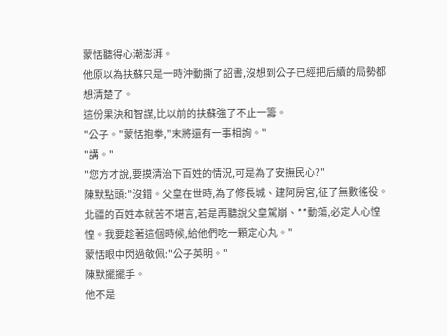蒙恬聽得心潮澎湃。
他原以為扶蘇只是一時沖動撕了詔書,沒想到公子已經把后續的局勢都想清楚了。
這份果決和智謀,比以前的扶蘇強了不止一籌。
"公子。"蒙恬抱拳,"末將還有一事相詢。"
"講。"
"您方才說,要摸清治下百姓的情況,可是為了安撫民心?"
陳默點頭:"沒錯。父皇在世時,為了修長城、建阿房宮,征了無數徭役。北疆的百姓本就苦不堪言,若是再聽說父皇駕崩、**動蕩,必定人心惶惶。我要趁著這個時候,給他們吃一顆定心丸。"
蒙恬眼中閃過敬佩:"公子英明。"
陳默擺擺手。
他不是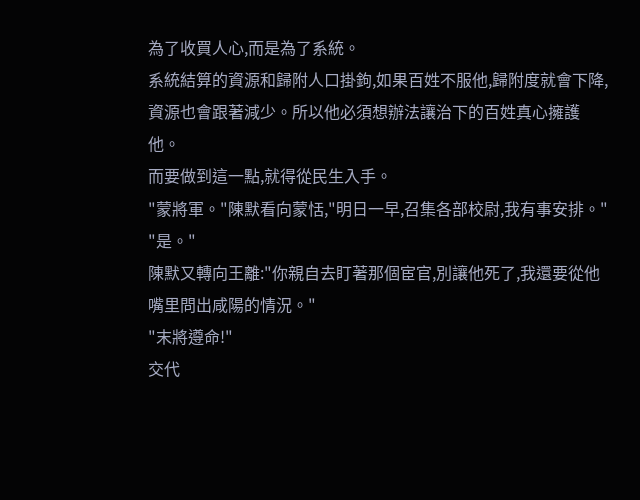為了收買人心,而是為了系統。
系統結算的資源和歸附人口掛鉤,如果百姓不服他,歸附度就會下降,資源也會跟著減少。所以他必須想辦法讓治下的百姓真心擁護他。
而要做到這一點,就得從民生入手。
"蒙將軍。"陳默看向蒙恬,"明日一早,召集各部校尉,我有事安排。"
"是。"
陳默又轉向王離:"你親自去盯著那個宦官,別讓他死了,我還要從他嘴里問出咸陽的情況。"
"末將遵命!"
交代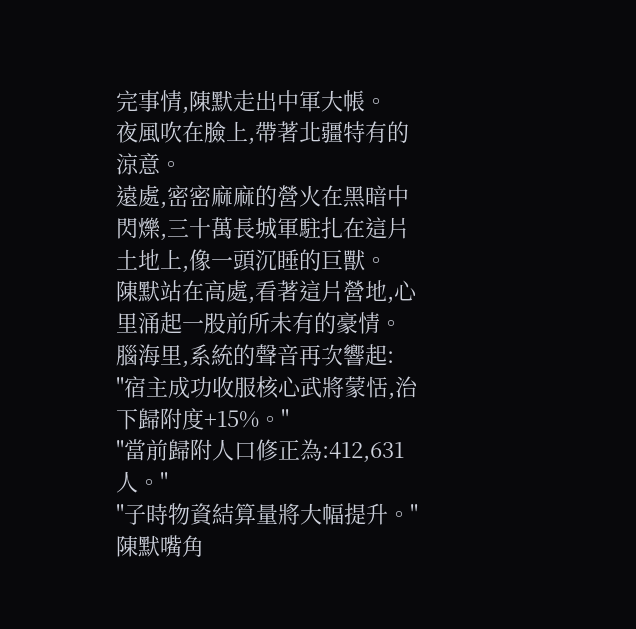完事情,陳默走出中軍大帳。
夜風吹在臉上,帶著北疆特有的涼意。
遠處,密密麻麻的營火在黑暗中閃爍,三十萬長城軍駐扎在這片土地上,像一頭沉睡的巨獸。
陳默站在高處,看著這片營地,心里涌起一股前所未有的豪情。
腦海里,系統的聲音再次響起:
"宿主成功收服核心武將蒙恬,治下歸附度+15%。"
"當前歸附人口修正為:412,631人。"
"子時物資結算量將大幅提升。"
陳默嘴角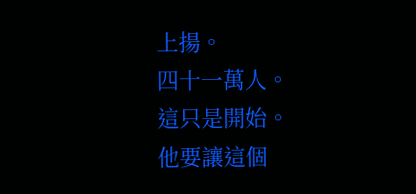上揚。
四十一萬人。
這只是開始。
他要讓這個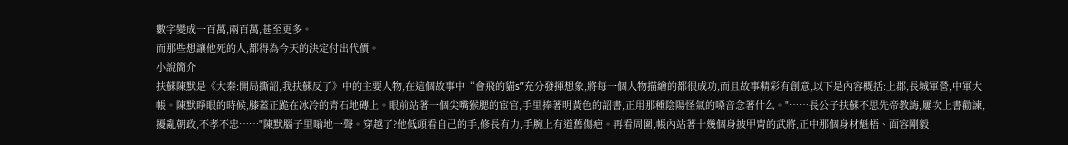數字變成一百萬,兩百萬,甚至更多。
而那些想讓他死的人,都得為今天的決定付出代價。
小說簡介
扶蘇陳默是《大秦:開局撕詔,我扶蘇反了》中的主要人物,在這個故事中“會飛的貓s”充分發揮想象,將每一個人物描繪的都很成功,而且故事精彩有創意,以下是內容概括:上郡,長城軍營,中軍大帳。陳默睜眼的時候,膝蓋正跪在冰冷的青石地磚上。眼前站著一個尖嘴猴腮的宦官,手里捧著明黃色的詔書,正用那種陰陽怪氣的嗓音念著什么。"……長公子扶蘇不思先帝教誨,屢次上書勸諫,擾亂朝政,不孝不忠……"陳默腦子里嗡地一聲。穿越了?他低頭看自己的手,修長有力,手腕上有道舊傷疤。再看周圍,帳內站著十幾個身披甲胄的武將,正中那個身材魁梧、面容剛毅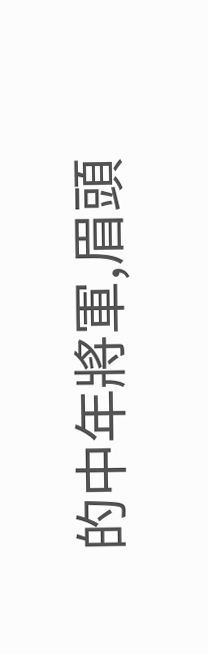的中年將軍,眉頭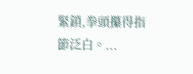緊鎖,拳頭攥得指節泛白。...